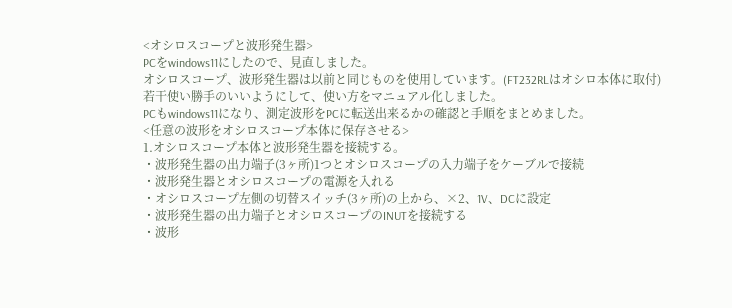<オシロスコープと波形発生器>
PCをwindows11にしたので、見直しました。
オシロスコープ、波形発生器は以前と同じものを使用しています。(FT232RLはオシロ本体に取付)
若干使い勝手のいいようにして、使い方をマニュアル化しました。
PCもwindows11になり、測定波形をPCに転送出来るかの確認と手順をまとめました。
<任意の波形をオシロスコープ本体に保存させる>
1.オシロスコープ本体と波形発生器を接続する。
・波形発生器の出力端子(3ヶ所)1つとオシロスコープの入力端子をケーブルで接続
・波形発生器とオシロスコープの電源を入れる
・オシロスコープ左側の切替スイッチ(3ヶ所)の上から、×2、1V、DCに設定
・波形発生器の出力端子とオシロスコープのINUTを接続する
・波形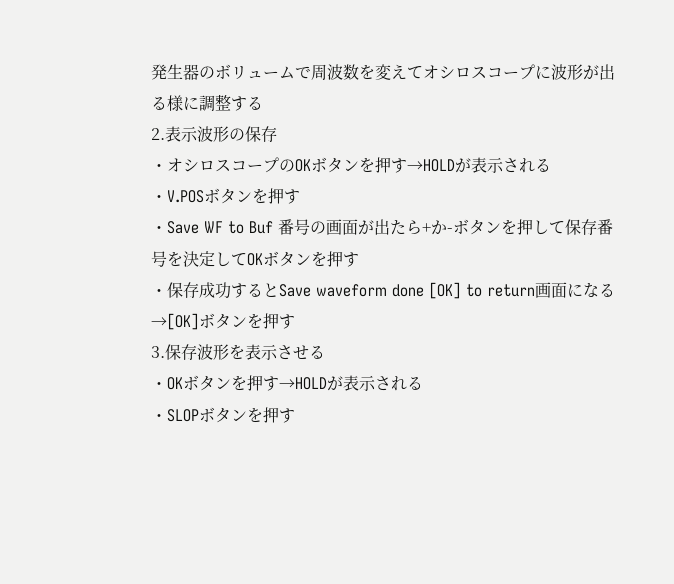発生器のボリュームで周波数を変えてオシロスコープに波形が出る様に調整する
2.表示波形の保存
・オシロスコープのOKボタンを押す→HOLDが表示される
・V.POSボタンを押す
・Save WF to Buf 番号の画面が出たら+か-ボタンを押して保存番号を決定してOKボタンを押す
・保存成功するとSave waveform done [OK] to return画面になる→[OK]ボタンを押す
3.保存波形を表示させる
・OKボタンを押す→HOLDが表示される
・SLOPボタンを押す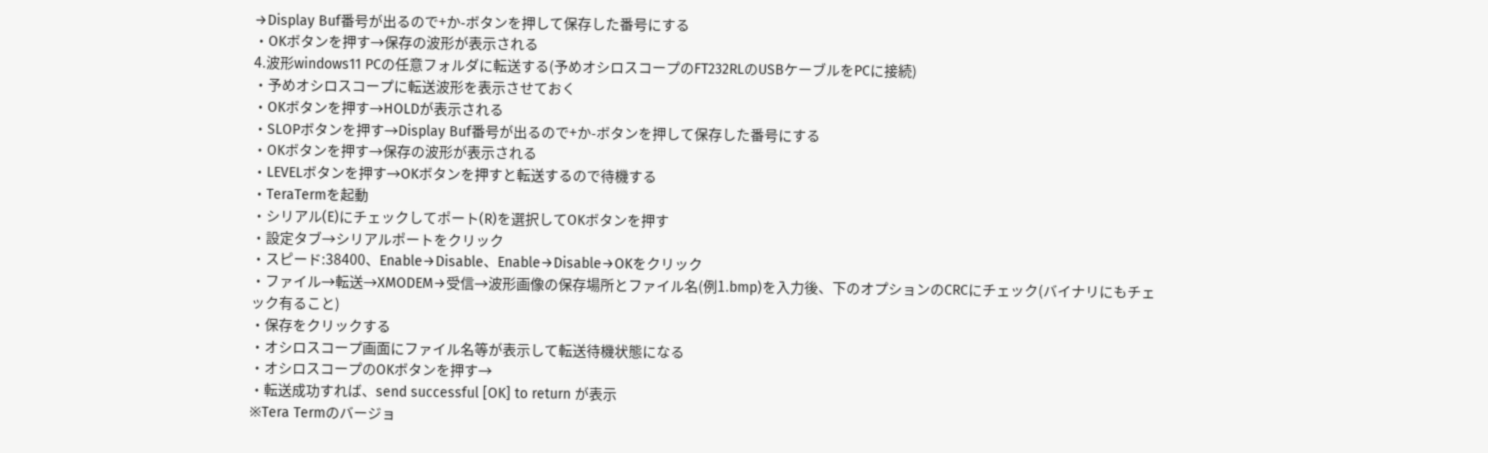→Display Buf番号が出るので+か-ボタンを押して保存した番号にする
・OKボタンを押す→保存の波形が表示される
4.波形windows11 PCの任意フォルダに転送する(予めオシロスコープのFT232RLのUSBケーブルをPCに接続)
・予めオシロスコープに転送波形を表示させておく
・OKボタンを押す→HOLDが表示される
・SLOPボタンを押す→Display Buf番号が出るので+か-ボタンを押して保存した番号にする
・OKボタンを押す→保存の波形が表示される
・LEVELボタンを押す→OKボタンを押すと転送するので待機する
・TeraTermを起動
・シリアル(E)にチェックしてポート(R)を選択してOKボタンを押す
・設定タブ→シリアルポートをクリック
・スピード:38400、Enable→Disable、Enable→Disable→OKをクリック
・ファイル→転送→XMODEM→受信→波形画像の保存場所とファイル名(例1.bmp)を入力後、下のオプションのCRCにチェック(バイナリにもチェック有ること)
・保存をクリックする
・オシロスコープ画面にファイル名等が表示して転送待機状態になる
・オシロスコープのOKボタンを押す→
・転送成功すれば、send successful [OK] to return が表示
※Tera Termのバージョ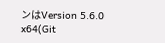ンはVersion 5.6.0 x64(Git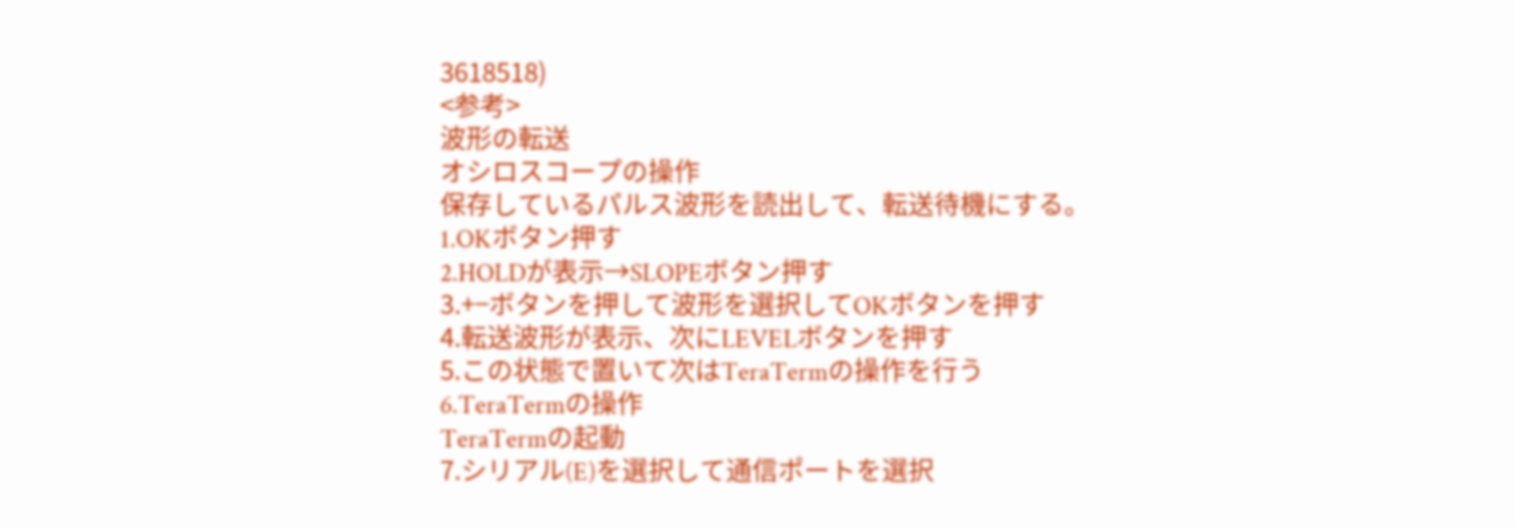3618518)
<参考>
波形の転送
オシロスコープの操作
保存しているパルス波形を読出して、転送待機にする。
1.OKボタン押す
2.HOLDが表示→SLOPEボタン押す
3.+−ボタンを押して波形を選択してOKボタンを押す
4.転送波形が表示、次にLEVELボタンを押す
5.この状態で置いて次はTeraTermの操作を行う
6.TeraTermの操作
TeraTermの起動
7.シリアル(E)を選択して通信ポートを選択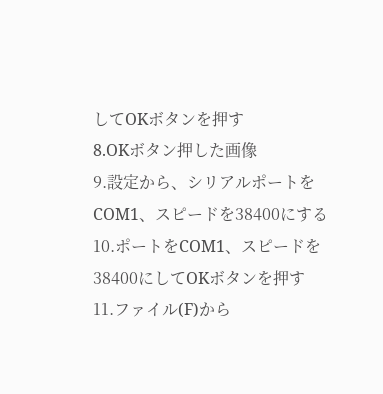してOKボタンを押す
8.OKボタン押した画像
9.設定から、シリアルポートをCOM1、スピードを38400にする
10.ポートをCOM1、スピードを38400にしてOKボタンを押す
11.ファイル(F)から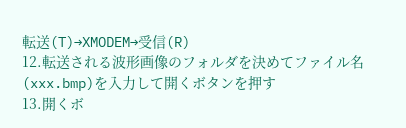転送(T)→XMODEM→受信(R)
12.転送される波形画像のフォルダを決めてファイル名(xxx.bmp)を入力して開くボタンを押す
13.開くボ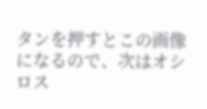タンを押すとこの画像になるので、次はオシロス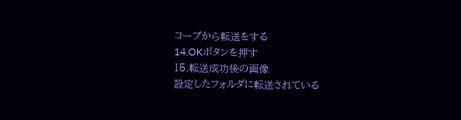コープから転送をする
14.OKボタンを押す
15.転送成功後の画像
設定したフォルダに転送されている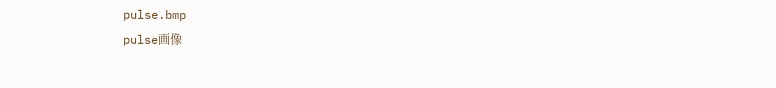pulse.bmp
pulse画像